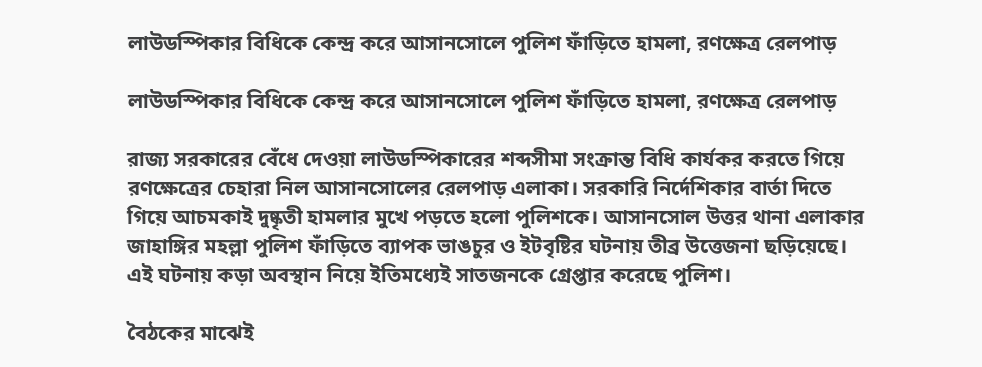লাউডস্পিকার বিধিকে কেন্দ্র করে আসানসোলে পুলিশ ফাঁড়িতে হামলা, রণক্ষেত্র রেলপাড়

লাউডস্পিকার বিধিকে কেন্দ্র করে আসানসোলে পুলিশ ফাঁড়িতে হামলা, রণক্ষেত্র রেলপাড়

রাজ্য সরকারের বেঁধে দেওয়া লাউডস্পিকারের শব্দসীমা সংক্রান্ত বিধি কার্যকর করতে গিয়ে রণক্ষেত্রের চেহারা নিল আসানসোলের রেলপাড় এলাকা। সরকারি নির্দেশিকার বার্তা দিতে গিয়ে আচমকাই দুষ্কৃতী হামলার মুখে পড়তে হলো পুলিশকে। আসানসোল উত্তর থানা এলাকার জাহাঙ্গির মহল্লা পুলিশ ফাঁড়িতে ব্যাপক ভাঙচুর ও ইটবৃষ্টির ঘটনায় তীব্র উত্তেজনা ছড়িয়েছে। এই ঘটনায় কড়া অবস্থান নিয়ে ইতিমধ্যেই সাতজনকে গ্রেপ্তার করেছে পুলিশ।

বৈঠকের মাঝেই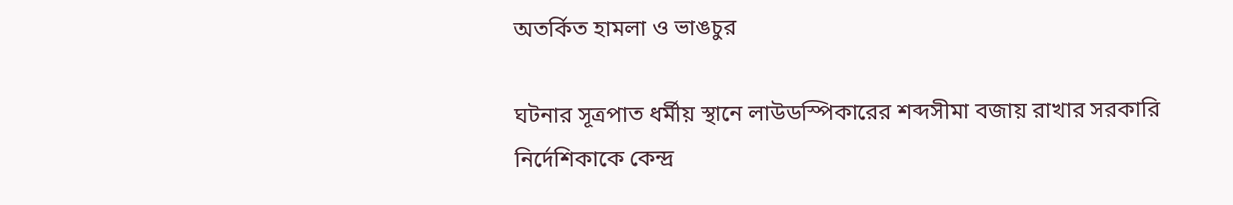অতর্কিত হামলা ও ভাঙচুর

ঘটনার সূত্রপাত ধর্মীয় স্থানে লাউডস্পিকারের শব্দসীমা বজায় রাখার সরকারি নির্দেশিকাকে কেন্দ্র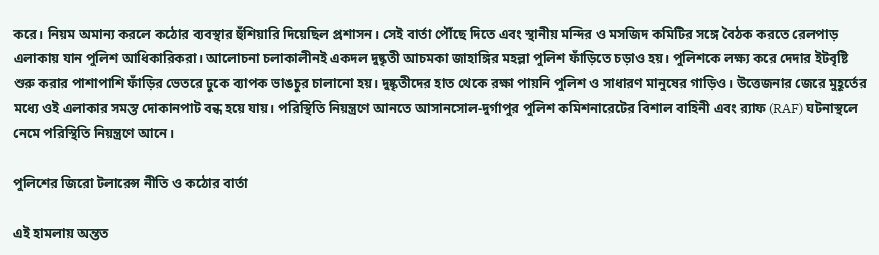করে। নিয়ম অমান্য করলে কঠোর ব্যবস্থার হুঁশিয়ারি দিয়েছিল প্রশাসন। সেই বার্তা পৌঁছে দিতে এবং স্থানীয় মন্দির ও মসজিদ কমিটির সঙ্গে বৈঠক করতে রেলপাড় এলাকায় যান পুলিশ আধিকারিকরা। আলোচনা চলাকালীনই একদল দুষ্কৃতী আচমকা জাহাঙ্গির মহল্লা পুলিশ ফাঁড়িতে চড়াও হয়। পুলিশকে লক্ষ্য করে দেদার ইটবৃষ্টি শুরু করার পাশাপাশি ফাঁড়ির ভেতরে ঢুকে ব্যাপক ভাঙচুর চালানো হয়। দুষ্কৃতীদের হাত থেকে রক্ষা পায়নি পুলিশ ও সাধারণ মানুষের গাড়িও। উত্তেজনার জেরে মুহূর্তের মধ্যে ওই এলাকার সমস্ত দোকানপাট বন্ধ হয়ে যায়। পরিস্থিতি নিয়ন্ত্রণে আনতে আসানসোল-দুর্গাপুর পুলিশ কমিশনারেটের বিশাল বাহিনী এবং র‍্যাফ (RAF) ঘটনাস্থলে নেমে পরিস্থিতি নিয়ন্ত্রণে আনে।

পুলিশের জিরো টলারেন্স নীতি ও কঠোর বার্তা

এই হামলায় অন্তত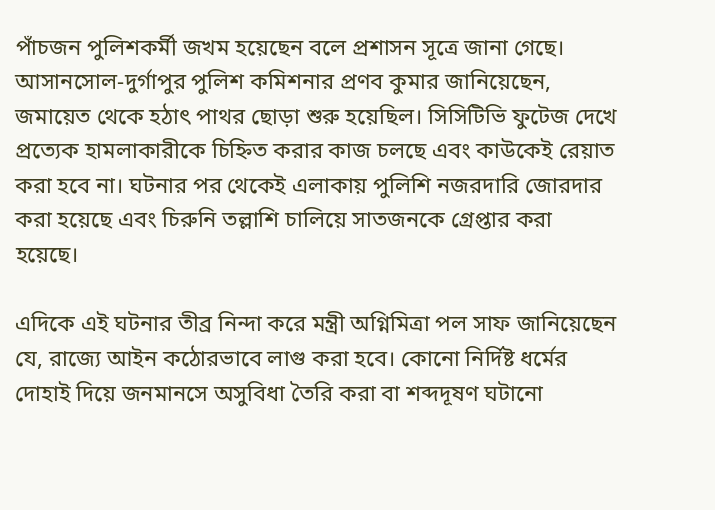পাঁচজন পুলিশকর্মী জখম হয়েছেন বলে প্রশাসন সূত্রে জানা গেছে। আসানসোল-দুর্গাপুর পুলিশ কমিশনার প্রণব কুমার জানিয়েছেন, জমায়েত থেকে হঠাৎ পাথর ছোড়া শুরু হয়েছিল। সিসিটিভি ফুটেজ দেখে প্রত্যেক হামলাকারীকে চিহ্নিত করার কাজ চলছে এবং কাউকেই রেয়াত করা হবে না। ঘটনার পর থেকেই এলাকায় পুলিশি নজরদারি জোরদার করা হয়েছে এবং চিরুনি তল্লাশি চালিয়ে সাতজনকে গ্রেপ্তার করা হয়েছে।

এদিকে এই ঘটনার তীব্র নিন্দা করে মন্ত্রী অগ্নিমিত্রা পল সাফ জানিয়েছেন যে, রাজ্যে আইন কঠোরভাবে লাগু করা হবে। কোনো নির্দিষ্ট ধর্মের দোহাই দিয়ে জনমানসে অসুবিধা তৈরি করা বা শব্দদূষণ ঘটানো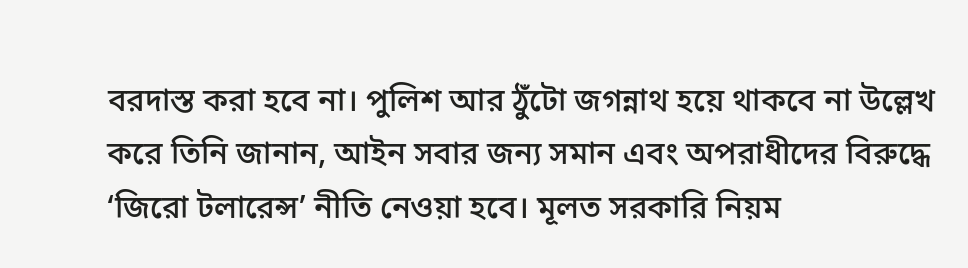বরদাস্ত করা হবে না। পুলিশ আর ঠুঁটো জগন্নাথ হয়ে থাকবে না উল্লেখ করে তিনি জানান, আইন সবার জন্য সমান এবং অপরাধীদের বিরুদ্ধে ‘জিরো টলারেন্স’ নীতি নেওয়া হবে। মূলত সরকারি নিয়ম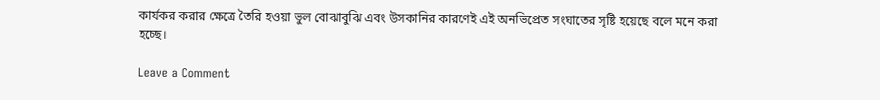কার্যকর করার ক্ষেত্রে তৈরি হওয়া ভুল বোঝাবুঝি এবং উসকানির কারণেই এই অনভিপ্রেত সংঘাতের সৃষ্টি হয়েছে বলে মনে করা হচ্ছে।

Leave a Comment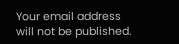Your email address will not be published.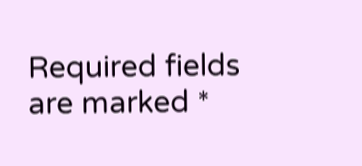Required fields are marked *